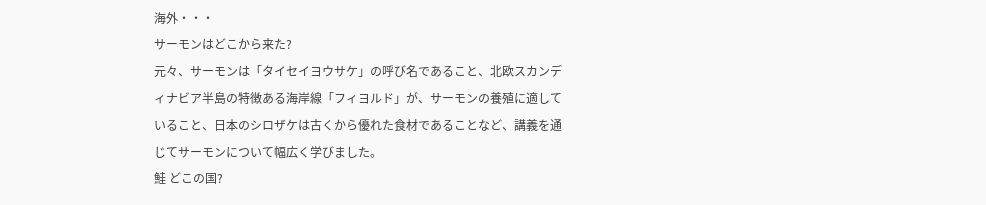海外・・・
サーモンはどこから来た?
元々、サーモンは「タイセイヨウサケ」の呼び名であること、北欧スカンディナビア半島の特徴ある海岸線「フィヨルド」が、サーモンの養殖に適していること、日本のシロザケは古くから優れた食材であることなど、講義を通じてサーモンについて幅広く学びました。
鮭 どこの国?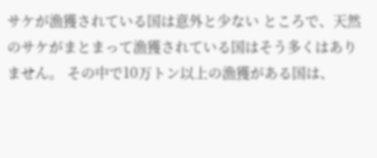サケが漁獲されている国は意外と少ない ところで、天然のサケがまとまって漁獲されている国はそう多くはありません。 その中で10万トン以上の漁獲がある国は、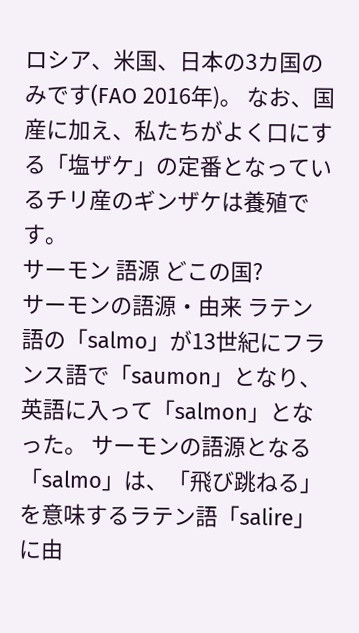ロシア、米国、日本の3カ国のみです(FAO 2016年)。 なお、国産に加え、私たちがよく口にする「塩ザケ」の定番となっているチリ産のギンザケは養殖です。
サーモン 語源 どこの国?
サーモンの語源・由来 ラテン語の「salmo」が13世紀にフランス語で「saumon」となり、英語に入って「salmon」となった。 サーモンの語源となる「salmo」は、「飛び跳ねる」を意味するラテン語「salire」に由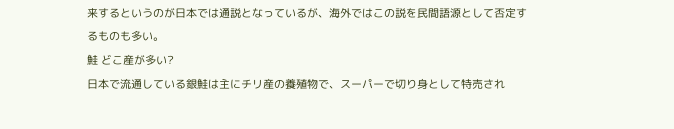来するというのが日本では通説となっているが、海外ではこの説を民間語源として否定するものも多い。
鮭 どこ産が多い?
日本で流通している銀鮭は主にチリ産の養殖物で、スーパーで切り身として特売され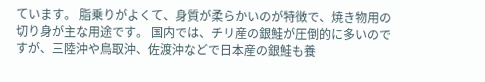ています。 脂乗りがよくて、身質が柔らかいのが特徴で、焼き物用の切り身が主な用途です。 国内では、チリ産の銀鮭が圧倒的に多いのですが、三陸沖や鳥取沖、佐渡沖などで日本産の銀鮭も養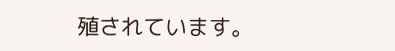殖されています。